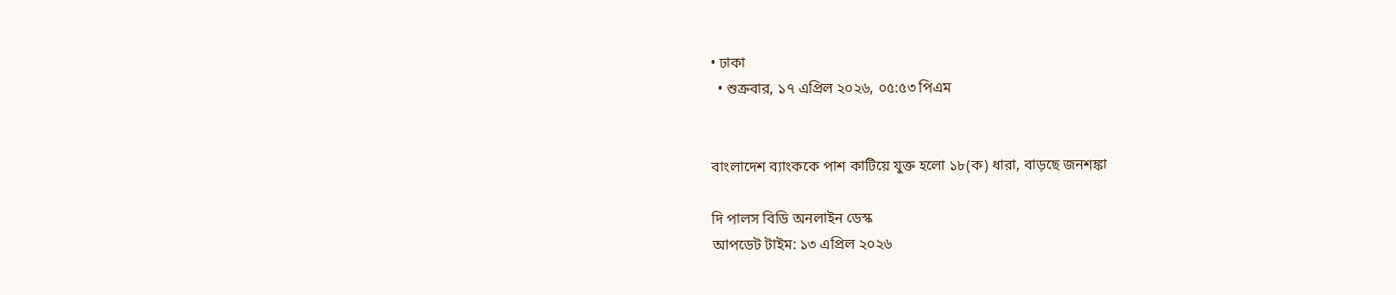• ঢাকা
  • শুক্রবার, ১৭ এপ্রিল ২০২৬, ০৫:৫৩ পিএম


বাংলাদেশ ব্যাংককে পাশ কাটিয়ে যুক্ত হলো ১৮(ক) ধারা, বাড়ছে জনশঙ্কা

দি পালস বিডি অনলাইন ডেস্ক
আপডেট টাইম: ১৩ এপ্রিল ২০২৬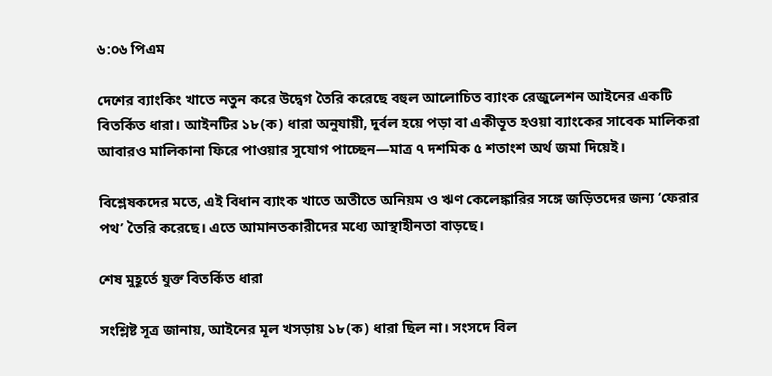৬:০৬ পিএম

দেশের ব্যাংকিং খাতে নতুন করে উদ্বেগ তৈরি করেছে বহুল আলোচিত ব্যাংক রেজুলেশন আইনের একটি বিতর্কিত ধারা। আইনটির ১৮(ক) ধারা অনুযায়ী, দুর্বল হয়ে পড়া বা একীভূত হওয়া ব্যাংকের সাবেক মালিকরা আবারও মালিকানা ফিরে পাওয়ার সুযোগ পাচ্ছেন—মাত্র ৭ দশমিক ৫ শতাংশ অর্থ জমা দিয়েই।

বিশ্লেষকদের মতে, এই বিধান ব্যাংক খাতে অতীতে অনিয়ম ও ঋণ কেলেঙ্কারির সঙ্গে জড়িতদের জন্য ‘ফেরার পথ’ তৈরি করেছে। এতে আমানতকারীদের মধ্যে আস্থাহীনতা বাড়ছে।

শেষ মুহূর্তে যুক্ত বিতর্কিত ধারা

সংশ্লিষ্ট সূত্র জানায়, আইনের মূল খসড়ায় ১৮(ক) ধারা ছিল না। সংসদে বিল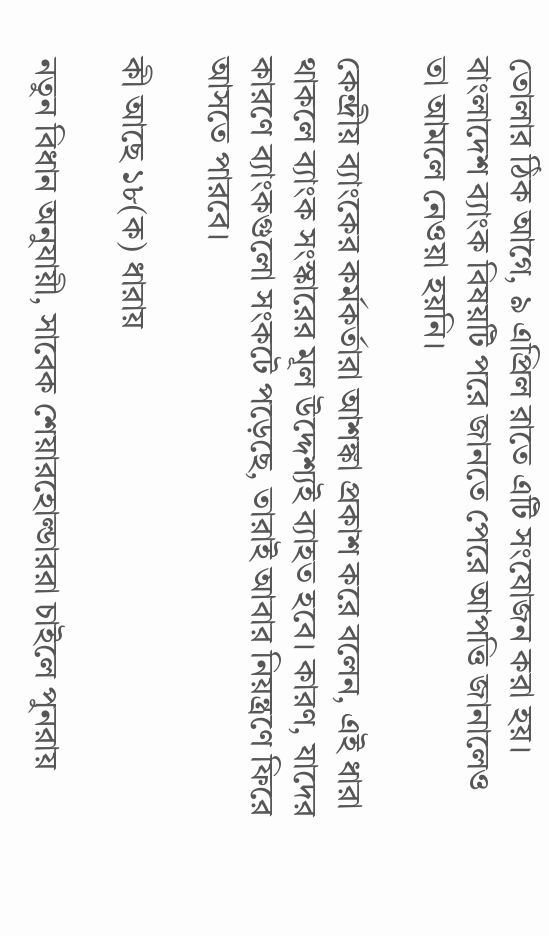তোলার ঠিক আগে, ৯ এপ্রিল রাতে এটি সংযোজন করা হয়। বাংলাদেশ ব্যাংক বিষয়টি পরে জানতে পেরে আপত্তি জানালেও তা আমলে নেওয়া হয়নি।

কেন্দ্রীয় ব্যাংকের কর্মকর্তারা আশঙ্কা প্রকাশ করে বলেন, এই ধারা থাকলে ব্যাংক সংস্কারের মূল উদ্দেশ্যই ব্যাহত হবে। কারণ, যাদের কারণে ব্যাংকগুলো সংকটে পড়েছে, তারাই আবার নিয়ন্ত্রণে ফিরে আসতে পারবে।

কী আছে ১৮(ক) ধারায়

নতুন বিধান অনুযায়ী, সাবেক শেয়ারহোল্ডাররা চাইলে পুনরায়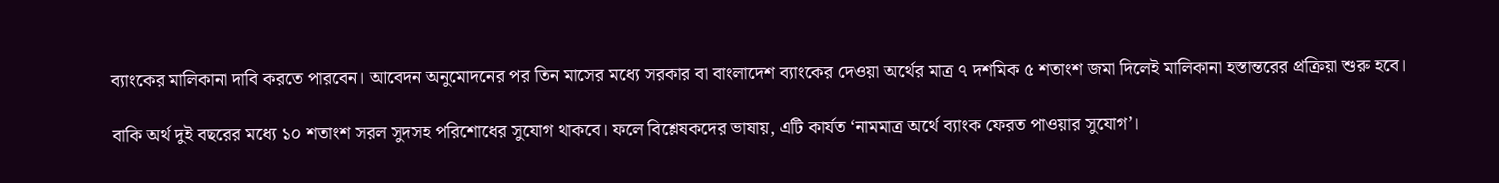ব্যাংকের মালিকানা দাবি করতে পারবেন। আবেদন অনুমোদনের পর তিন মাসের মধ্যে সরকার বা বাংলাদেশ ব্যাংকের দেওয়া অর্থের মাত্র ৭ দশমিক ৫ শতাংশ জমা দিলেই মালিকানা হস্তান্তরের প্রক্রিয়া শুরু হবে।

বাকি অর্থ দুই বছরের মধ্যে ১০ শতাংশ সরল সুদসহ পরিশোধের সুযোগ থাকবে। ফলে বিশ্লেষকদের ভাষায়, এটি কার্যত ‘নামমাত্র অর্থে ব্যাংক ফেরত পাওয়ার সুযোগ’।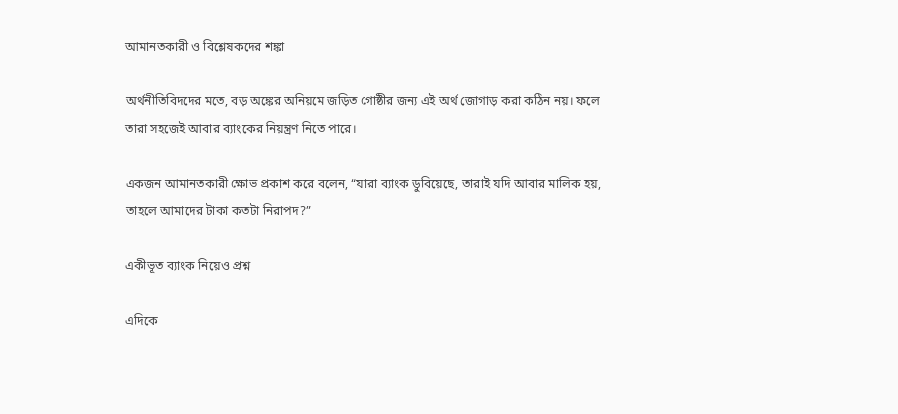আমানতকারী ও বিশ্লেষকদের শঙ্কা

অর্থনীতিবিদদের মতে, বড় অঙ্কের অনিয়মে জড়িত গোষ্ঠীর জন্য এই অর্থ জোগাড় করা কঠিন নয়। ফলে তারা সহজেই আবার ব্যাংকের নিয়ন্ত্রণ নিতে পারে।

একজন আমানতকারী ক্ষোভ প্রকাশ করে বলেন, “যারা ব্যাংক ডুবিয়েছে, তারাই যদি আবার মালিক হয়, তাহলে আমাদের টাকা কতটা নিরাপদ?”

একীভূত ব্যাংক নিয়েও প্রশ্ন

এদিকে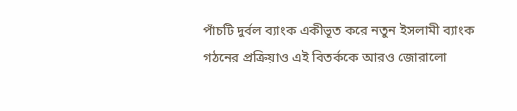পাঁচটি দুর্বল ব্যাংক একীভূত করে নতুন ইসলামী ব্যাংক গঠনের প্রক্রিয়াও এই বিতর্ককে আরও জোরালো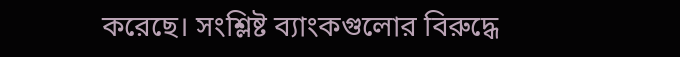করেছে। সংশ্লিষ্ট ব্যাংকগুলোর বিরুদ্ধে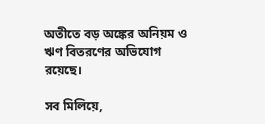অতীতে বড় অঙ্কের অনিয়ম ও ঋণ বিতরণের অভিযোগ রয়েছে।

সব মিলিয়ে,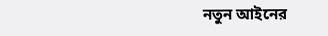নতুন আইনের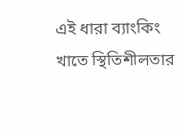এই ধারা ব্যাংকিং খাতে স্থিতিশীলতার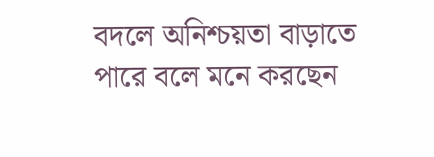বদলে অনিশ্চয়তা বাড়াতে পারে বলে মনে করছেন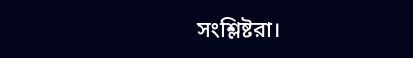সংশ্লিষ্টরা।